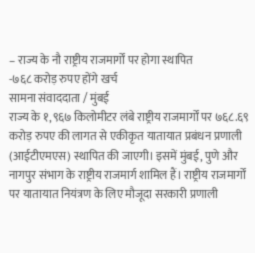– राज्य के नौ राष्ट्रीय राजमार्गों पर होगा स्थापित
-७६८ करोड़ रुपए होंगे खर्च
सामना संवाददाता / मुंबई
राज्य के १,९६७ किलोमीटर लंबे राष्ट्रीय राजमार्गों पर ७६८.६९ करोड़ रुपए की लागत से एकीकृत यातायात प्रबंधन प्रणाली (आईटीएमएस) स्थापित की जाएगी। इसमें मुंबई, पुणे और नागपुर संभाग के राष्ट्रीय राजमार्ग शामिल हैं। राष्ट्रीय राजमार्गों पर यातायात नियंत्रण के लिए मौजूदा सरकारी प्रणाली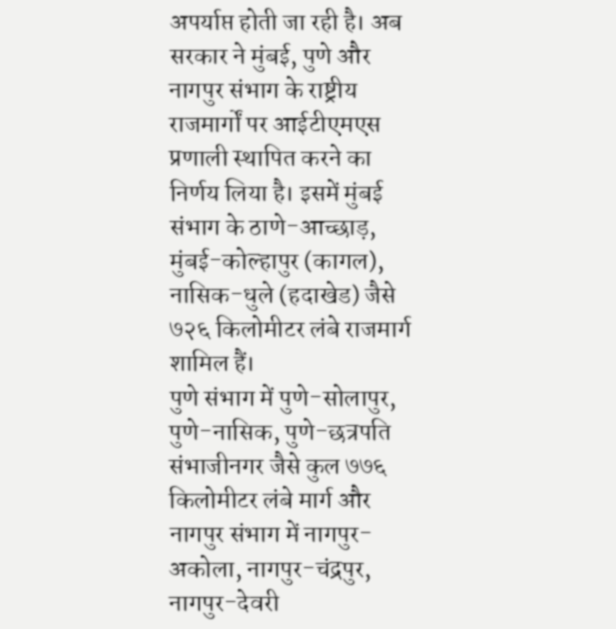अपर्याप्त होती जा रही है। अब सरकार ने मुंबई, पुणे और नागपुर संभाग के राष्ट्रीय राजमार्गों पर आईटीएमएस प्रणाली स्थापित करने का निर्णय लिया है। इसमें मुंबई संभाग के ठाणे-आच्छाड़, मुंबई-कोल्हापुर (कागल), नासिक-धुले (हदाखेड) जैसे ७२६ किलोमीटर लंबे राजमार्ग शामिल हैं।
पुणे संभाग में पुणे-सोलापुर, पुणे-नासिक, पुणे-छत्रपति संभाजीनगर जैसे कुल ७७६ किलोमीटर लंबे मार्ग और नागपुर संभाग में नागपुर-अकोला, नागपुर-चंद्रपुर, नागपुर-देवरी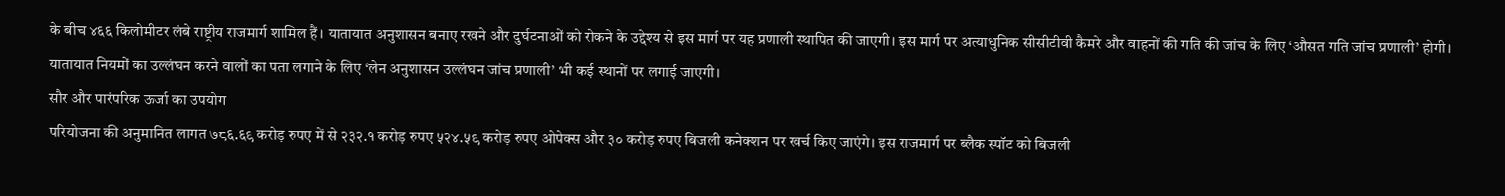के बीच ४६६ किलोमीटर लंबे राष्ट्रीय राजमार्ग शामिल हैं। यातायात अनुशासन बनाए रखने और दुर्घटनाओं को रोकने के उद्देश्य से इस मार्ग पर यह प्रणाली स्थापित की जाएगी। इस मार्ग पर अत्याधुनिक सीसीटीवी कैमरे और वाहनों की गति की जांच के लिए ‘औसत गति जांच प्रणाली’ होगी। यातायात नियमों का उल्लंघन करने वालों का पता लगाने के लिए ‘लेन अनुशासन उल्लंघन जांच प्रणाली’ भी कई स्थानों पर लगाई जाएगी।
सौर और पारंपरिक ऊर्जा का उपयोग
परियोजना की अनुमानित लागत ७८६.६९ करोड़ रुपए में से २३२.१ करोड़ रुपए ५२४.५९ करोड़ रुपए ओपेक्स और ३० करोड़ रुपए बिजली कनेक्शन पर खर्च किए जाएंगे। इस राजमार्ग पर ब्लैक स्पॉट को बिजली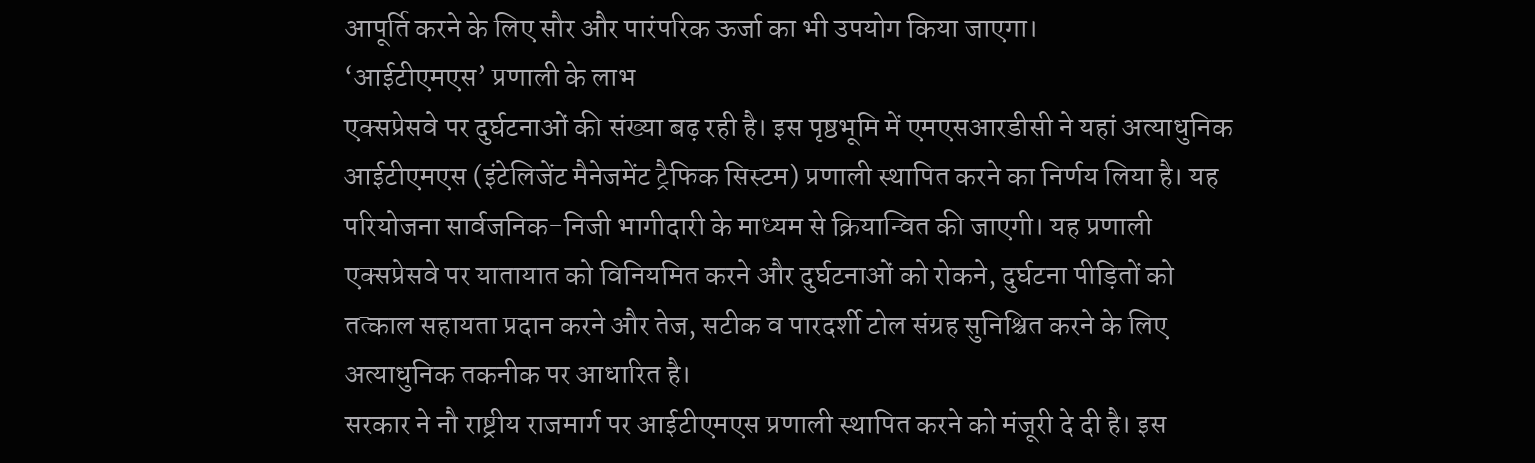आपूर्ति करने के लिए सौर और पारंपरिक ऊर्जा का भी उपयोग किया जाएगा।
‘आईटीएमएस’ प्रणाली के लाभ
एक्सप्रेसवे पर दुर्घटनाओं की संख्या बढ़ रही है। इस पृष्ठभूमि में एमएसआरडीसी ने यहां अत्याधुनिक आईटीएमएस (इंटेलिजेंट मैनेजमेंट ट्रैफिक सिस्टम) प्रणाली स्थापित करने का निर्णय लिया है। यह परियोजना सार्वजनिक-निजी भागीदारी के माध्यम से क्रियान्वित की जाएगी। यह प्रणाली एक्सप्रेसवे पर यातायात को विनियमित करने और दुर्घटनाओं को रोकने, दुर्घटना पीड़ितों को तत्काल सहायता प्रदान करने और तेज, सटीक व पारदर्शी टोल संग्रह सुनिश्चित करने के लिए अत्याधुनिक तकनीक पर आधारित है।
सरकार ने नौ राष्ट्रीय राजमार्ग पर आईटीएमएस प्रणाली स्थापित करने को मंजूरी दे दी है। इस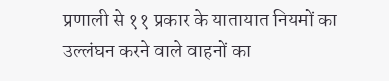प्रणाली से ११ प्रकार के यातायात नियमों का उल्लंघन करने वाले वाहनों का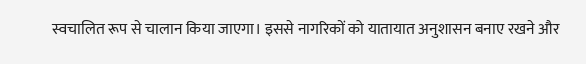स्वचालित रूप से चालान किया जाएगा। इससे नागरिकों को यातायात अनुशासन बनाए रखने और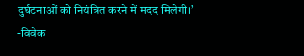दुर्घटनाओं को नियंत्रित करने में मदद मिलेगी।’
-विवेक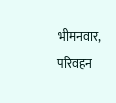भीमनवार, परिवहन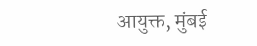आयुक्त, मुंबई